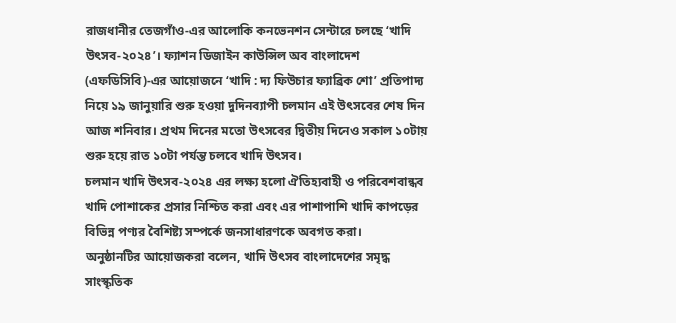রাজধানীর তেজগাঁও-এর আলোকি কনভেনশন সেন্টারে চলছে ‘খাদি উৎসব-২০২৪’। ফ্যাশন ডিজাইন কাউন্সিল অব বাংলাদেশ (এফডিসিবি)-এর আয়োজনে ‘খাদি : দ্য ফিউচার ফ্যাব্রিক শো’ প্রতিপাদ্য নিয়ে ১৯ জানুয়ারি শুরু হওয়া দুদিনব্যাপী চলমান এই উৎসবের শেষ দিন আজ শনিবার। প্রথম দিনের মতো উৎসবের দ্বিতীয় দিনেও সকাল ১০টায় শুরু হয়ে রাত ১০টা পর্যন্ত চলবে খাদি উৎসব।
চলমান খাদি উৎসব-২০২৪ এর লক্ষ্য হলো ঐতিহ্যবাহী ও পরিবেশবান্ধব খাদি পোশাকের প্রসার নিশ্চিত করা এবং এর পাশাপাশি খাদি কাপড়ের বিভিন্ন পণ্যর বৈশিষ্ট্য সম্পর্কে জনসাধারণকে অবগত করা।
অনুষ্ঠানটির আয়োজকরা বলেন, খাদি উৎসব বাংলাদেশের সমৃদ্ধ সাংস্কৃতিক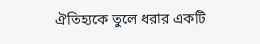ঐতিহ্যকে তুলে ধরার একটি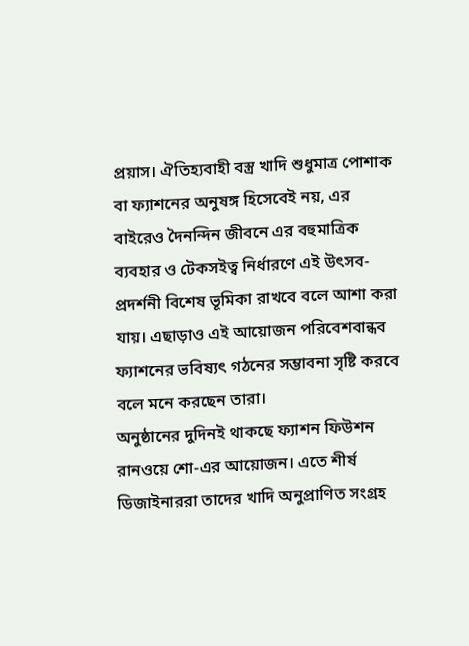প্রয়াস। ঐতিহ্যবাহী বস্ত্র খাদি শুধুমাত্র পোশাক বা ফ্যাশনের অনুষঙ্গ হিসেবেই নয়, এর বাইরেও দৈনন্দিন জীবনে এর বহুমাত্রিক ব্যবহার ও টেকসইত্ব নির্ধারণে এই উৎসব- প্রদর্শনী বিশেষ ভূমিকা রাখবে বলে আশা করা যায়। এছাড়াও এই আয়োজন পরিবেশবান্ধব ফ্যাশনের ভবিষ্যৎ গঠনের সম্ভাবনা সৃষ্টি করবে বলে মনে করছেন তারা।
অনুষ্ঠানের দুদিনই থাকছে ফ্যাশন ফিউশন রানওয়ে শো-এর আয়োজন। এতে শীর্ষ ডিজাইনাররা তাদের খাদি অনুপ্রাণিত সংগ্রহ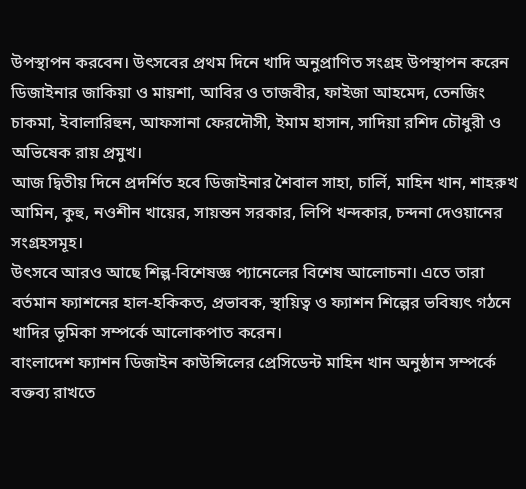উপস্থাপন করবেন। উৎসবের প্রথম দিনে খাদি অনুপ্রাণিত সংগ্রহ উপস্থাপন করেন ডিজাইনার জাকিয়া ও মায়শা, আবির ও তাজবীর, ফাইজা আহমেদ, তেনজিং চাকমা, ইবালারিহুন, আফসানা ফেরদৌসী, ইমাম হাসান, সাদিয়া রশিদ চৌধুরী ও অভিষেক রায় প্রমুখ।
আজ দ্বিতীয় দিনে প্রদর্শিত হবে ডিজাইনার শৈবাল সাহা, চার্লি, মাহিন খান, শাহরুখ আমিন, কুহু, নওশীন খায়ের, সায়ন্তন সরকার, লিপি খন্দকার, চন্দনা দেওয়ানের সংগ্রহসমূহ।
উৎসবে আরও আছে শিল্প-বিশেষজ্ঞ প্যানেলের বিশেষ আলোচনা। এতে তারা বর্তমান ফ্যাশনের হাল-হকিকত, প্রভাবক, স্থায়িত্ব ও ফ্যাশন শিল্পের ভবিষ্যৎ গঠনে খাদির ভূমিকা সম্পর্কে আলোকপাত করেন।
বাংলাদেশ ফ্যাশন ডিজাইন কাউন্সিলের প্রেসিডেন্ট মাহিন খান অনুষ্ঠান সম্পর্কে বক্তব্য রাখতে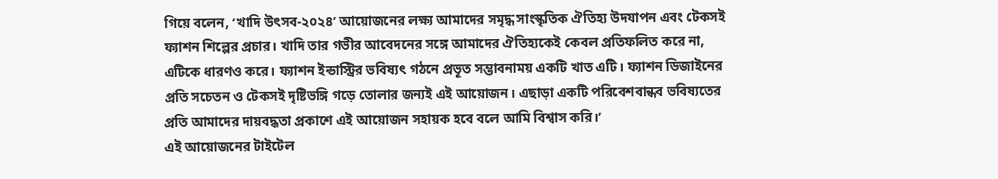গিয়ে বলেন, ‘খাদি উৎসব-২০২৪’ আয়োজনের লক্ষ্য আমাদের সমৃদ্ধ সাংস্কৃতিক ঐতিহ্য উদযাপন এবং টেকসই ফ্যাশন শিল্পের প্রচার। খাদি তার গভীর আবেদনের সঙ্গে আমাদের ঐতিহ্যকেই কেবল প্রতিফলিত করে না, এটিকে ধারণও করে। ফ্যাশন ইন্ডাস্ট্রির ভবিষ্যৎ গঠনে প্রভূত সম্ভাবনাময় একটি খাত এটি। ফ্যাশন ডিজাইনের প্রতি সচেতন ও টেকসই দৃষ্টিভঙ্গি গড়ে তোলার জন্যই এই আয়োজন। এছাড়া একটি পরিবেশবান্ধব ভবিষ্যতের প্রতি আমাদের দায়বদ্ধতা প্রকাশে এই আয়োজন সহায়ক হবে বলে আমি বিশ্বাস করি।’
এই আয়োজনের টাইটেল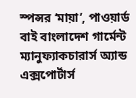স্পন্সর ‘মায়া’, পাওয়ার্ড বাই বাংলাদেশ গার্মেন্ট ম্যানুফ্যাকচারার্স অ্যান্ড এক্সপোর্টার্স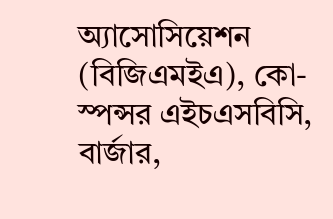অ্যাসোসিয়েশন (বিজিএমইএ), কো-স্পন্সর এইচএসবিসি, বার্জার,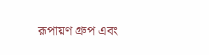রূপায়ণ গ্রুপ এবং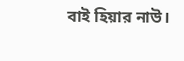বাই হিয়ার নাউ।